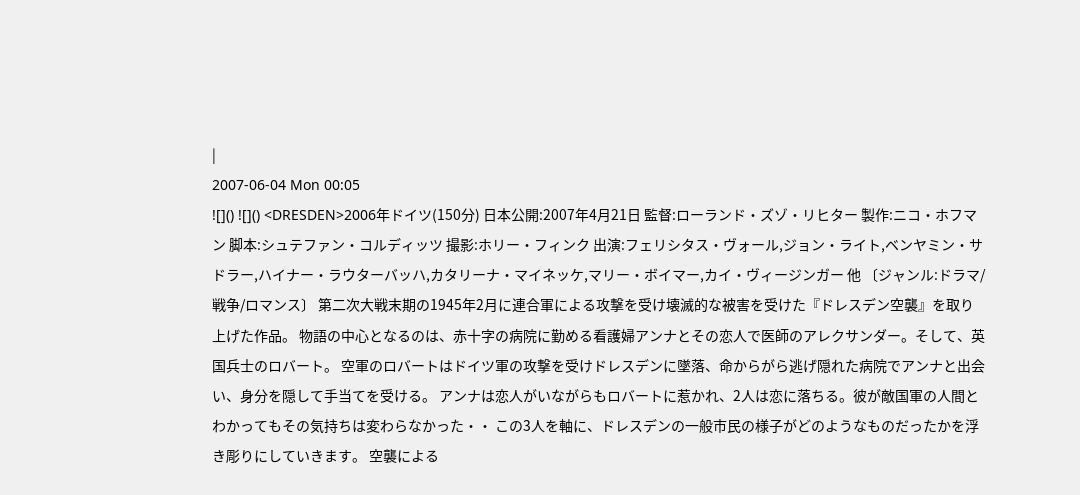|
2007-06-04 Mon 00:05
![]() ![]() <DRESDEN>2006年ドイツ(150分) 日本公開:2007年4月21日 監督:ローランド・ズゾ・リヒター 製作:ニコ・ホフマン 脚本:シュテファン・コルディッツ 撮影:ホリー・フィンク 出演:フェリシタス・ヴォール,ジョン・ライト,ベンヤミン・サドラー,ハイナー・ラウターバッハ,カタリーナ・マイネッケ,マリー・ボイマー,カイ・ヴィージンガー 他 〔ジャンル:ドラマ/戦争/ロマンス〕 第二次大戦末期の1945年2月に連合軍による攻撃を受け壊滅的な被害を受けた『ドレスデン空襲』を取り上げた作品。 物語の中心となるのは、赤十字の病院に勤める看護婦アンナとその恋人で医師のアレクサンダー。そして、英国兵士のロバート。 空軍のロバートはドイツ軍の攻撃を受けドレスデンに墜落、命からがら逃げ隠れた病院でアンナと出会い、身分を隠して手当てを受ける。 アンナは恋人がいながらもロバートに惹かれ、2人は恋に落ちる。彼が敵国軍の人間とわかってもその気持ちは変わらなかった・・ この3人を軸に、ドレスデンの一般市民の様子がどのようなものだったかを浮き彫りにしていきます。 空襲による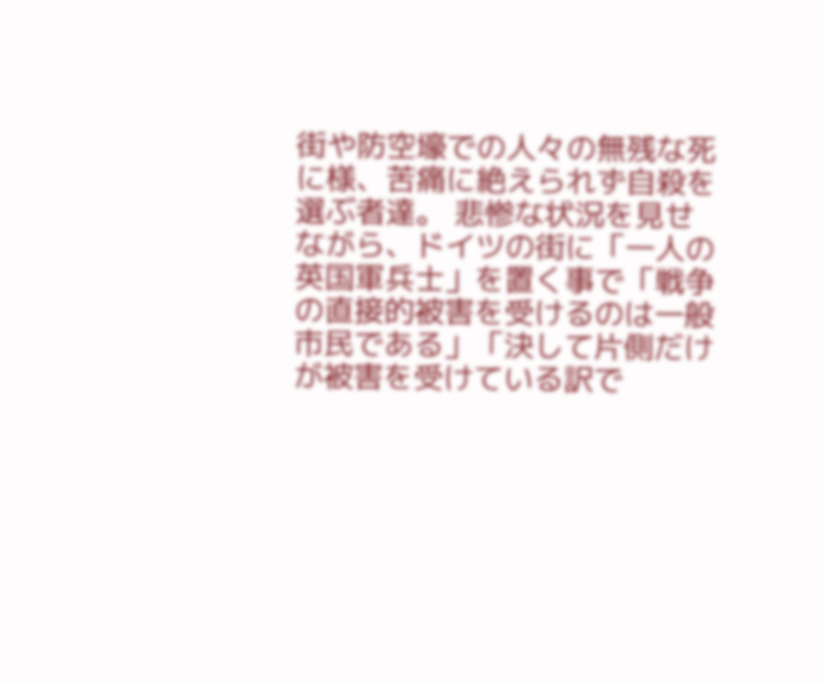街や防空壕での人々の無残な死に様、苦痛に絶えられず自殺を選ぶ者達。 悲惨な状況を見せながら、ドイツの街に「一人の英国軍兵士」を置く事で「戦争の直接的被害を受けるのは一般市民である」「決して片側だけが被害を受けている訳で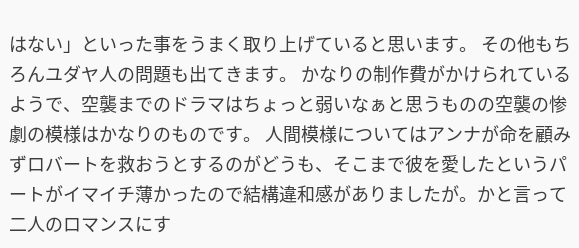はない」といった事をうまく取り上げていると思います。 その他もちろんユダヤ人の問題も出てきます。 かなりの制作費がかけられているようで、空襲までのドラマはちょっと弱いなぁと思うものの空襲の惨劇の模様はかなりのものです。 人間模様についてはアンナが命を顧みずロバートを救おうとするのがどうも、そこまで彼を愛したというパートがイマイチ薄かったので結構違和感がありましたが。かと言って二人のロマンスにす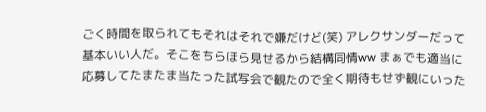ごく時間を取られてもそれはそれで嫌だけど(笑) アレクサンダーだって基本いい人だ。そこをちらほら見せるから結構同情ww まぁでも適当に応募してたまたま当たった試写会で観たので全く期待もせず観にいった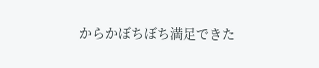からかぼちぼち満足できた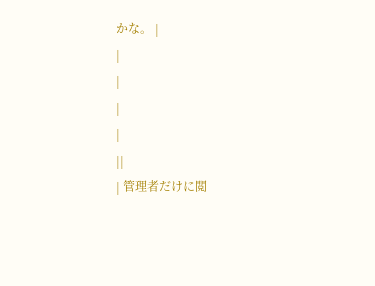かな。 |
|
|
|
|
||
| 管理者だけに閲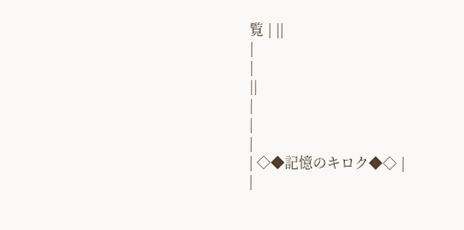覧 | ||
|
|
||
|
|
|
| ◇◆記憶のキロク◆◇ |
|